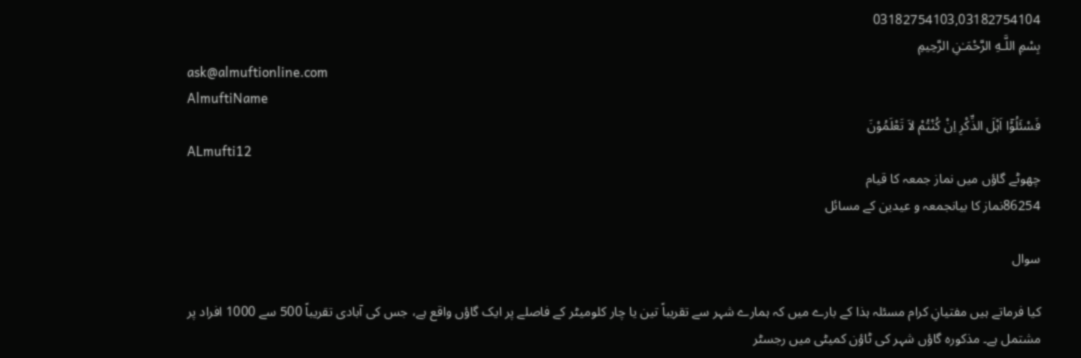03182754103,03182754104
بِسْمِ اللَّـهِ الرَّحْمَـٰنِ الرَّحِيمِ
ask@almuftionline.com
AlmuftiName
فَسْئَلُوْٓا اَہْلَ الذِّکْرِ اِنْ کُنْتُمْ لاَ تَعْلَمُوْنَ
ALmufti12
چھوٹے گاؤں میں نماز جمعہ کا قیام
86254نماز کا بیانجمعہ و عیدین کے مسائل

سوال

کیا فرماتے ہیں مفتیانِ کرام مسئلہ ہذا کے بارے میں کہ ہمارے شہر سے تقریباً تین یا چار کلومیٹر کے فاصلے پر ایک گاؤں واقع ہے، جس کی آبادی تقریباً 500 سے 1000 افراد پر مشتمل ہے۔ مذکورہ گاؤں شہر کی ٹاؤن کمیٹی میں رجسٹر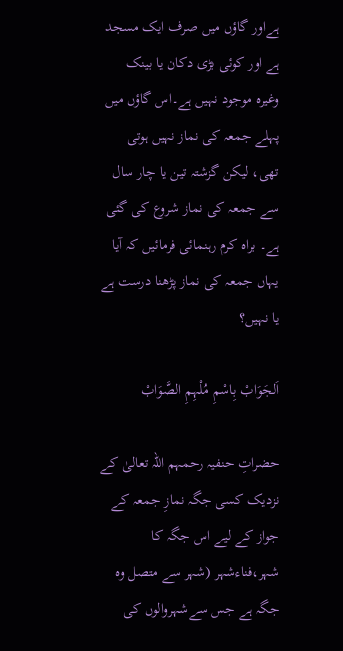ہےاور گاؤں میں صرف ایک مسجد ہے اور کوئی بڑی دکان یا بینک وغیرہ موجود نہیں ہے۔اس گاؤں میں پہلے جمعہ کی نماز نہیں ہوتی تھی، لیکن گزشتہ تین یا چار سال سے جمعہ کی نماز شروع کی گئی ہے۔ براہ کرم رہنمائی فرمائیں کہ آیا یہاں جمعہ کی نماز پڑھنا درست ہے یا نہیں؟

اَلجَوَابْ بِاسْمِ مُلْہِمِ الصَّوَابْ

حضراتِ حنفیہ رحمہم اللہ تعالیٰ کے نزدیک کسی جگہ نمازِ جمعہ کے جواز کے لیے اس جگہ کا شہر،فناءشہر (شہر سے متصل وہ جگہ ہے جس سےشہروالوں کی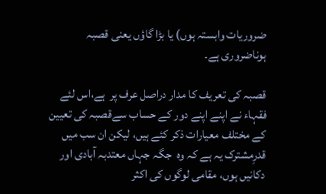ضروریات وابستہ ہوں) یا بڑا گاؤں یعنی قصبہ ہوناضروری ہے۔

قصبہ کی تعریف کا مدار دراصل عرف پر  ہے،اس لئے فقہاء نے اپنے اپنے دور کے حساب سےقصبہ کی تعیین کے مختلف معیارات ذکر کئے ہیں، لیکن ان سب میں قدرِمشترک یہ ہے کہ وہ  جگہ جہاں معتدبہ آبادی اور دکانیں ہوں، مقامی لوگوں کی اکثر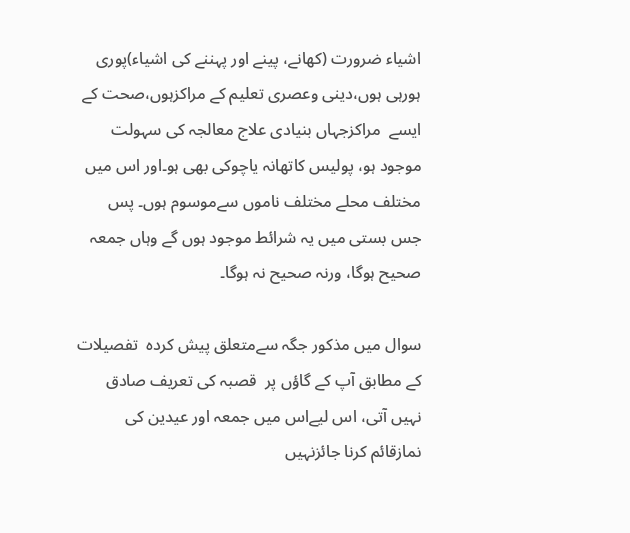اشیاء ضرورت (کھانے، پینے اور پہننے کی اشیاء)پوری ہورہی ہوں،دینی وعصری تعلیم کے مراکزہوں،صحت کے ایسے  مراکزجہاں بنیادی علاج معالجہ کی سہولت موجود ہو، پولیس کاتھانہ یاچوکی بھی ہو۔اور اس میں مختلف محلے مختلف ناموں سےموسوم ہوں۔ پس جس بستی میں یہ شرائط موجود ہوں گے وہاں جمعہ صحیح ہوگا، ورنہ صحیح نہ ہوگا۔

سوال میں مذکور جگہ سےمتعلق پیش کردہ  تفصیلات کے مطابق آپ کے گاؤں پر  قصبہ کی تعریف صادق نہیں آتی، اس لیےاس میں جمعہ اور عیدین کی نمازقائم کرنا جائزنہیں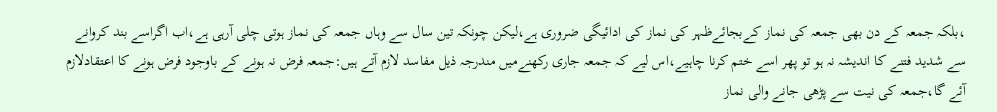،بلکہ جمعہ کے دن بھی جمعہ کی نماز کےبجائےظہر کی نماز کی ادائیگی ضروری ہے،لیکن چونکہ تین سال سے وہاں جمعہ کی نماز ہوتی چلی آرہی ہے،اب اگراسے بند کروانے سے شدید فتنے کا اندیشہ نہ ہو تو پھر اسے ختم کرنا چاہیے،اس لیے کہ جمعہ جاری رکھنےمیں مندرجہ ذیل مفاسد لازم آتے ہیں:جمعہ فرض نہ ہونے کے باوجود فرض ہونے کا اعتقادلازم آئے گا،جمعہ کی نیت سے پڑھی جانے والی نماز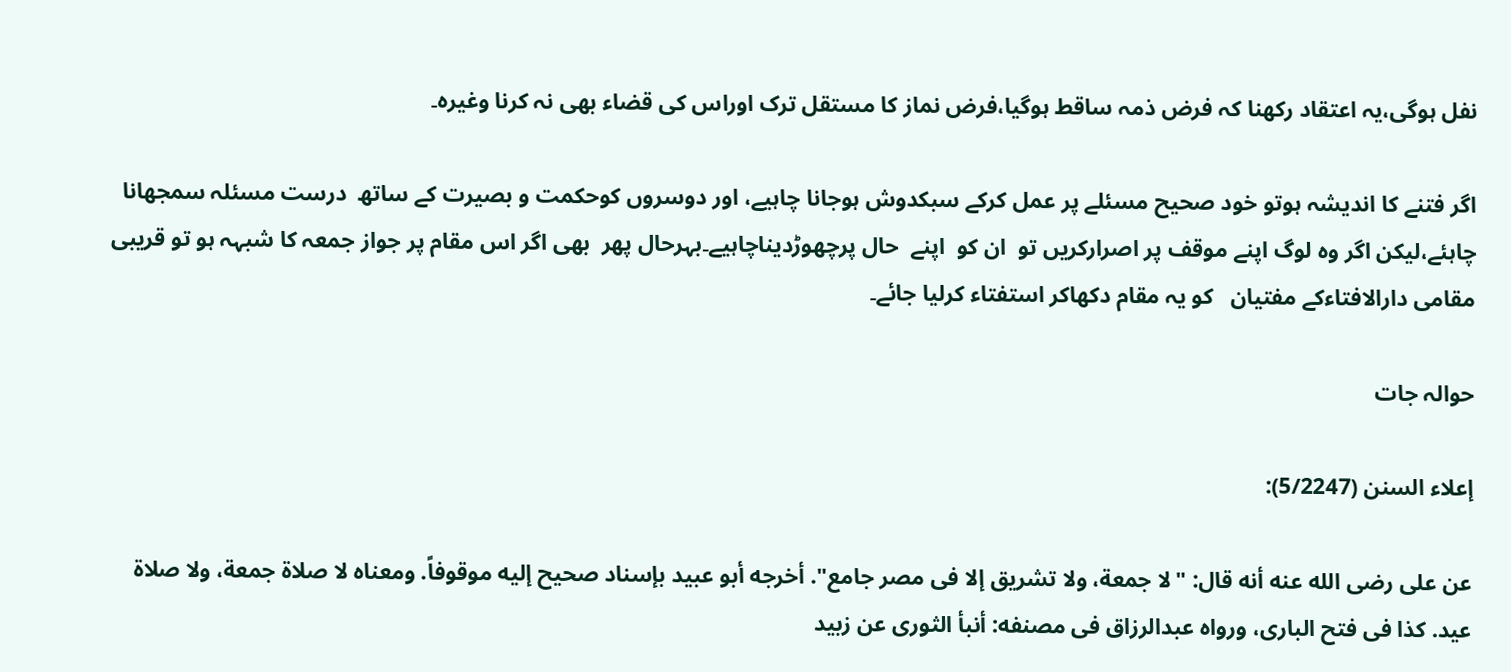نفل ہوگی،یہ اعتقاد رکھنا کہ فرض ذمہ ساقط ہوگیا،فرض نماز کا مستقل ترک اوراس کی قضاء بھی نہ کرنا وغیرہ۔

اگر فتنے کا اندیشہ ہوتو خود صحیح مسئلے پر عمل کرکے سبکدوش ہوجانا چاہیے، اور دوسروں کوحکمت و بصیرت کے ساتھ  درست مسئلہ سمجھانا چاہئے،لیکن اگر وہ لوگ اپنے موقف پر اصرارکریں تو  ان کو  اپنے  حال پرچھوڑدیناچاہیے۔بہرحال پھر  بھی اگر اس مقام پر جواز جمعہ کا شبہہ ہو تو قریبی مقامی دارالافتاءکے مفتیان   کو یہ مقام دکھاکر استفتاء کرلیا جائے۔

حوالہ جات

إعلاء السنن (5/2247):

عن علی رضی الله عنه أنه قال: "لا جمعة، ولا تشریق إلا فی مصر جامع". أخرجه أبو عبید بإسناد صحیح إلیه موقوفاً. ومعناه لا صلاة جمعة، ولا صلاة عید. کذا فی فتح الباری، ورواه عبدالرزاق فی مصنفه: أنبأ الثوری عن زبید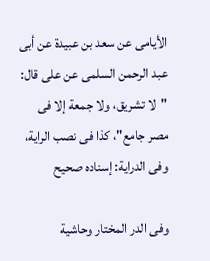الأیامی عن سعد بن عبیدة عن أبی عبد الرحمن السلمی عن علی قال: "لا تشریق، ولا جمعة إلا فی مصر جامع"، کذا فی نصب الرایة، وفی الدرایة: إسناده صحیح

وفی الدر المختار وحاشية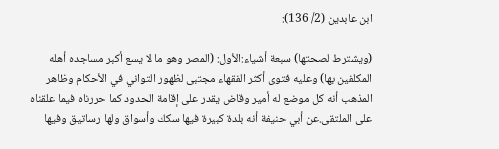ابن عابدين (2/ 136):

(ويشترط لصحتها) سبعة أشياء:الأول: (المصر وهو ما لا يسع أكبر مساجده أهله المكلفين بها) وعليه فتوى أكثر الفقهاء مجتبى لظهور التواني في الأحكام وظاهر المذهب أنه كل موضع له أمير وقاض يقدر على إقامة الحدود كما حررناه فيما علقناه على الملتقى.عن أبي حنيفة أنه بلدة كبيرة فيها سكك وأسواق ولها رساتيق وفيها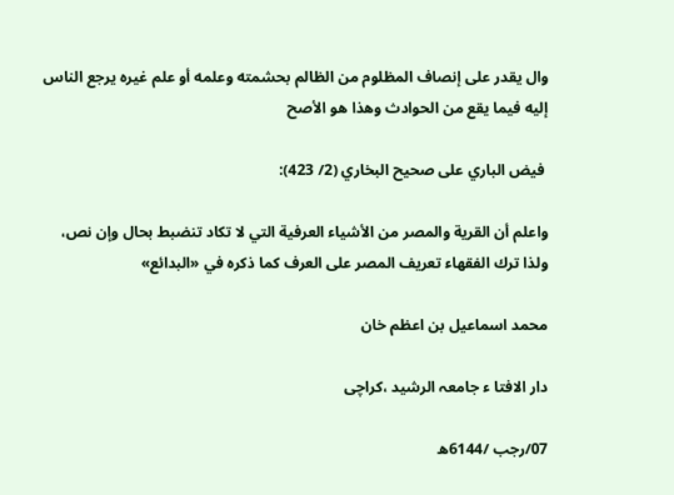وال يقدر على إنصاف المظلوم من الظالم بحشمته وعلمه أو علم غيره يرجع الناس إليه فيما يقع من الحوادث وهذا هو الأصح

 فيض الباري على صحيح البخاري (2/ 423):

واعلم أن القرية والمصر من الأشياء العرفية التي لا تكاد تنضبط بحال وإن نص، ولذا ترك الفقهاء تعريف المصر على العرف كما ذكره في «البدائع»

محمد اسماعیل بن اعظم خان

دار الافتا ء جامعہ الرشید ،کراچی

07/رجب /6144ھ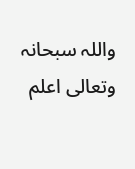واللہ سبحانہ وتعالی اعلم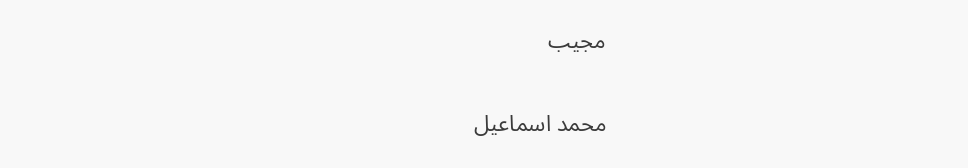مجیب

محمد اسماعیل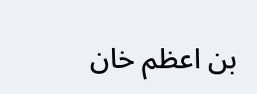بن اعظم خان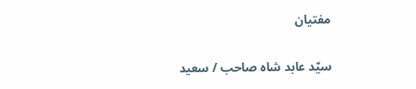مفتیان

سیّد عابد شاہ صاحب / سعید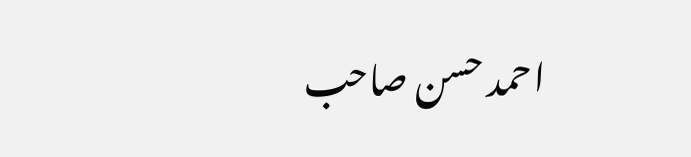احمد حسن صاحب